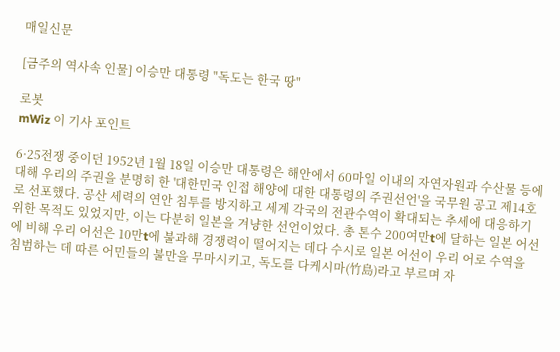매일신문

[금주의 역사속 인물] 이승만 대통령 "독도는 한국 땅"

로봇
mWiz 이 기사 포인트

6·25전쟁 중이던 1952년 1월 18일 이승만 대통령은 해안에서 60마일 이내의 자연자원과 수산물 등에 대해 우리의 주권을 분명히 한 '대한민국 인접 해양에 대한 대통령의 주권선언'을 국무원 공고 제14호로 선포했다. 공산 세력의 연안 침투를 방지하고 세계 각국의 전관수역이 확대되는 추세에 대응하기 위한 목적도 있었지만, 이는 다분히 일본을 겨냥한 선언이었다. 총 톤수 200여만t에 달하는 일본 어선에 비해 우리 어선은 10만t에 불과해 경쟁력이 떨어지는 데다 수시로 일본 어선이 우리 어로 수역을 침범하는 데 따른 어민들의 불만을 무마시키고, 독도를 다케시마(竹島)라고 부르며 자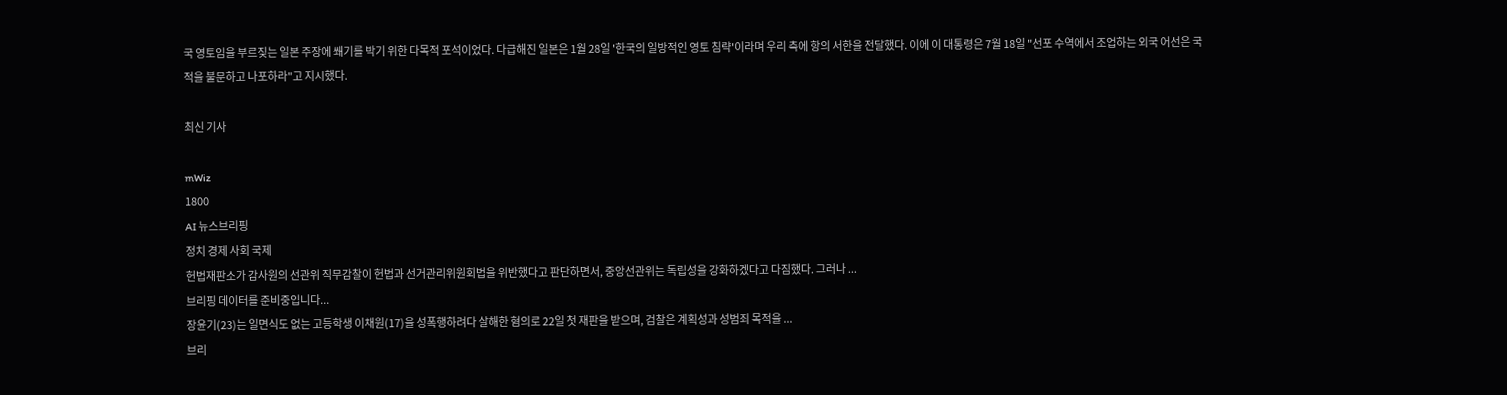국 영토임을 부르짖는 일본 주장에 쐐기를 박기 위한 다목적 포석이었다. 다급해진 일본은 1월 28일 '한국의 일방적인 영토 침략'이라며 우리 측에 항의 서한을 전달했다. 이에 이 대통령은 7월 18일 "선포 수역에서 조업하는 외국 어선은 국적을 불문하고 나포하라"고 지시했다.

최신 기사

mWiz
1800
AI 뉴스브리핑
정치 경제 사회 국제
헌법재판소가 감사원의 선관위 직무감찰이 헌법과 선거관리위원회법을 위반했다고 판단하면서, 중앙선관위는 독립성을 강화하겠다고 다짐했다. 그러나 ...
브리핑 데이터를 준비중입니다...
장윤기(23)는 일면식도 없는 고등학생 이채원(17)을 성폭행하려다 살해한 혐의로 22일 첫 재판을 받으며, 검찰은 계획성과 성범죄 목적을 ...
브리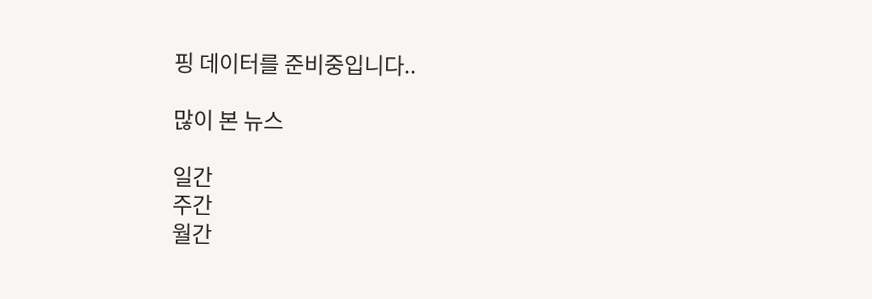핑 데이터를 준비중입니다..

많이 본 뉴스

일간
주간
월간